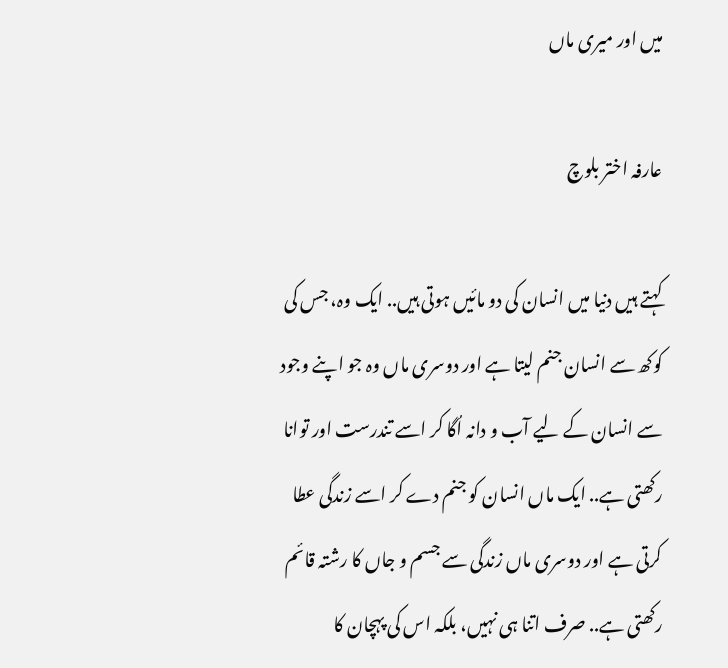میں اور میری ماں

عارفہ اختر بلوچ

کہتے ہیں دنیا میں انسان کی دو مائیں ہوتی ہیں.. ایک وہ، جس کی کوکھ سے انسان جنم لیتا ہے اور دوسری ماں وہ جو اپنے وجود سے انسان کے لیے آب و دانہ اُگا کر اسے تندرست اور توانا رکھتی ہے.. ایک ماں انسان کو جنم دے کر اسے زندگی عطا کرتی ہے اور دوسری ماں زندگی سے جسم و جاں کا رشتہ قائم رکھتی ہے.. صرف اتنا ہی نہیں، بلکہ اس کی پہچان کا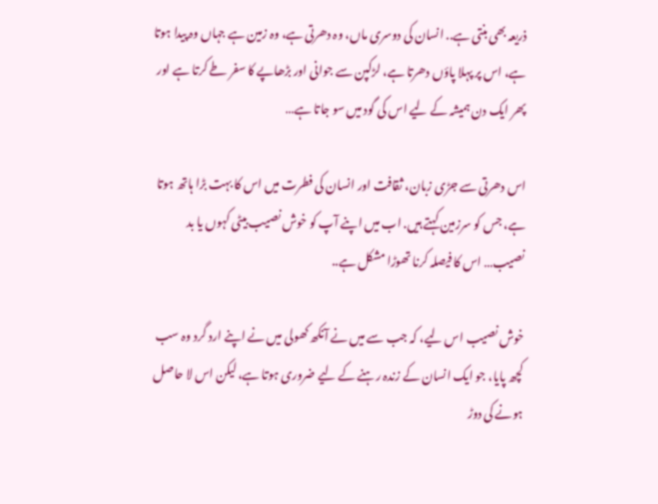ذریعہ بھی بنتی ہے.. انسان کی دوسری ماں، وہ دھرتی ہے، وہ زمین ہے جہاں وہ پیدا ہوتا ہے، اس پر پہلا پاؤں دھرتا ہے، لڑکپن سے جوانی اور بڑھاپے کا سفر طے کرتا ہے اور پھر ایک دن ہمیشہ کے لیے اس کی گود میں سو جاتا ہے…

اس دھرتی سے جڑی زبان، ثقافت اور انسان کی فطرت میں اس کا بہت بڑا ہاتھ ہوتا ہے، جس کو سرزمین کہتے ہیں. اب میں اپنے آپ کو خوش نصیب بیٹی کہوں یا بد نصیب… اس کا فیصلہ کرنا تھوڑا مشکل ہے..

خوش نصیب اس لیے، کہ جب سے میں نے آنکھ کھولی میں نے اپنے ارد گرد وہ سب کچھ پایا، جو ایک انسان کے زندہ رہنے کے لیے ضروری ہوتا ہے، لیکن اس لا حاصل ہونے کی دوڑ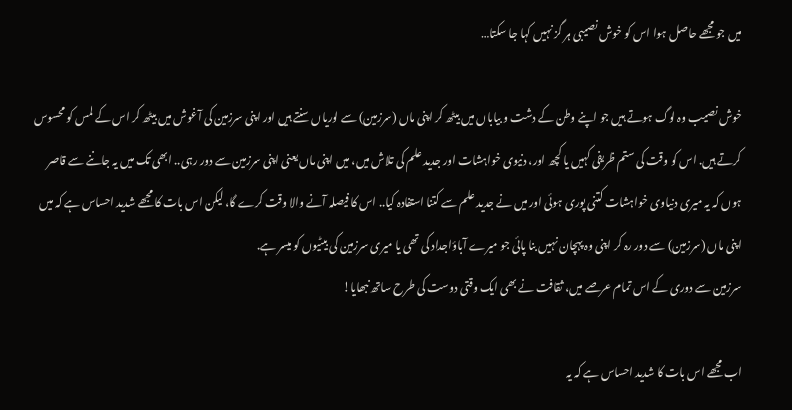میں جو مجھے حاصل ہوا اس کو خوش نصیبی ہر گز نہیں کہا جا سکتا…

خوش نصیب وہ لوگ ہوتے ہیں جو اپنے وطن کے دشت و بیاباں میں بیٹھ کر اپنی ماں (سرزمین) سے لوریاں سنتے ہیں اور اپنی سرزمین کی آغوش میں بیٹھ کر اس کے لمس کو محسوس کرتے ہیں. اس کو وقت کی ستم ظریفی کہیں یا کچھ اور، دنیوی خواہشات اور جدید علم کی تلاش میں، میں اپنی ماں یعنی اپنی سرزمین سے دور رہی.. ابھی تک میں یہ جاننے سے قاصر ہوں کہ یہ میری دنیاوی خواہشات کتنی پوری ہوئی اور میں نے جدید علم سے کتنا استفادہ کیا.. اس کا فیصلہ آنے والا وقت کرے گا، لیکن اس بات کا مجھے شدید احساس ہے کہ میں اپنی ماں (سرزمین) سے دور رہ کر اپنی وہ پہچان نہیں بنا پائی جو میرے آباؤاجداد کی تھی یا میری سرزمین کی بیٹیوں کو میسر ہے.
سرزمین سے دوری کے اس تمام عرصے میں، ثقافت نے بھی ایک وقتی دوست کی طرح ساتھ نبھایا!

اب مجھے اس بات کا شدید احساس ہے کہ یہ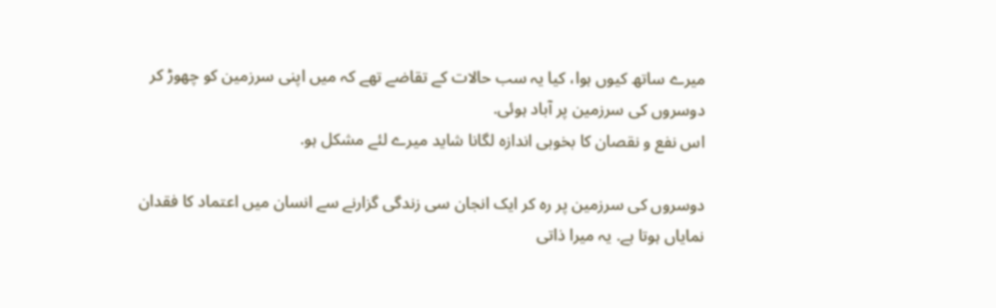میرے ساتھ کیوں ہوا، کیا یہ سب حالات کے تقاضے تھے کہ میں اپنی سرزمین کو چھوڑ کر دوسروں کی سرزمین پر آباد ہوئی.
اس نفع و نقصان کا بخوبی اندازہ لگانا شاید میرے لئے مشکل ہو.

دوسروں کی سرزمین پر رہ کر ایک انجان سی زندگی گزارنے سے انسان میں اعتماد کا فقدان نمایاں ہوتا ہے. یہ میرا ذاتی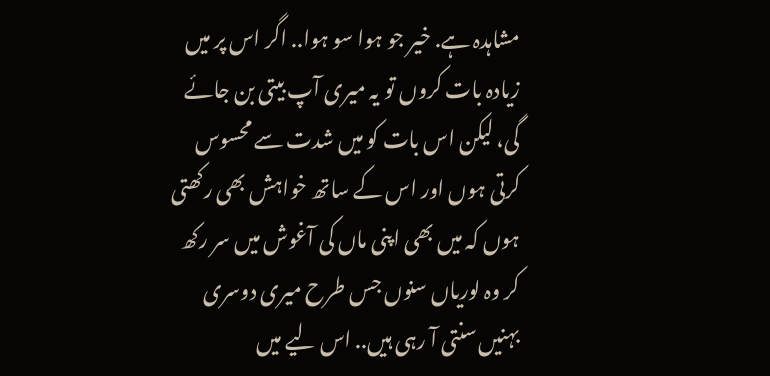مشاہدہ ہے. خیر جو ہوا سو ہوا.. اگر اس پر میں زیادہ بات کروں تو یہ میری آپ بیتی بن جائے گی، لیکن اس بات کو میں شدت سے محسوس کرتی ہوں اور اس کے ساتھ خواہش بھی رکھتی ہوں کہ میں بھی اپنی ماں کی آغوش میں سر رکھ کر وہ لوریاں سنوں جس طرح میری دوسری بہنیں سنتی آ رہی ہیں.. اس لیے میں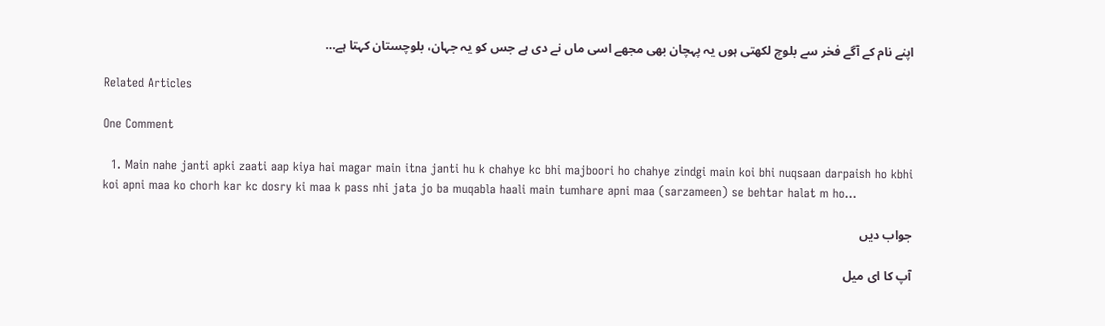اپنے نام کے آگے فخر سے بلوچ لکھتی ہوں یہ پہچان بھی مجھے اسی ماں نے دی ہے جس کو یہ جہان، بلوچستان کہتا ہے…

Related Articles

One Comment

  1. Main nahe janti apki zaati aap kiya hai magar main itna janti hu k chahye kc bhi majboori ho chahye zindgi main koi bhi nuqsaan darpaish ho kbhi koi apni maa ko chorh kar kc dosry ki maa k pass nhi jata jo ba muqabla haali main tumhare apni maa (sarzameen) se behtar halat m ho…

جواب دیں

آپ کا ای میل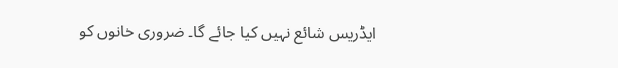ایڈریس شائع نہیں کیا جائے گا۔ ضروری خانوں کو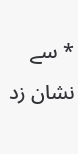* سے نشان زد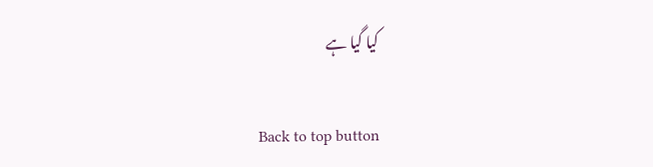کیا گیا ہے

Back to top button